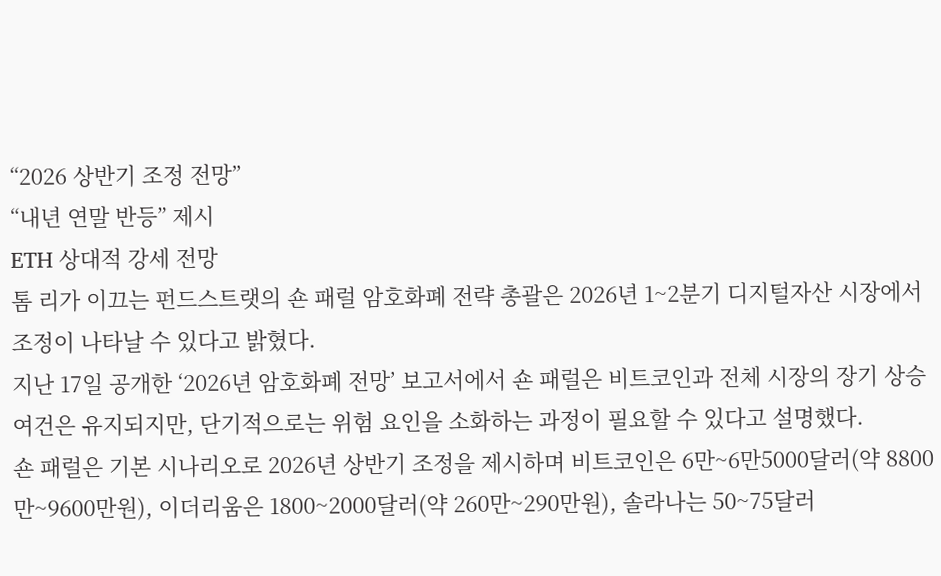“2026 상반기 조정 전망”
“내년 연말 반등” 제시
ETH 상대적 강세 전망
톰 리가 이끄는 펀드스트랫의 숀 패럴 암호화폐 전략 총괄은 2026년 1~2분기 디지털자산 시장에서 조정이 나타날 수 있다고 밝혔다.
지난 17일 공개한 ‘2026년 암호화폐 전망’ 보고서에서 숀 패럴은 비트코인과 전체 시장의 장기 상승 여건은 유지되지만, 단기적으로는 위험 요인을 소화하는 과정이 필요할 수 있다고 설명했다.
숀 패럴은 기본 시나리오로 2026년 상반기 조정을 제시하며 비트코인은 6만~6만5000달러(약 8800만~9600만원), 이더리움은 1800~2000달러(약 260만~290만원), 솔라나는 50~75달러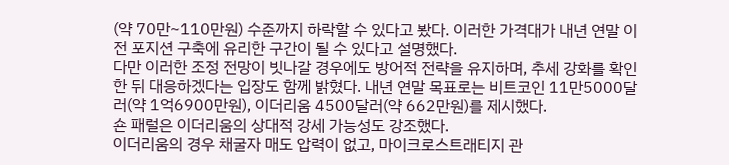(약 70만~110만원) 수준까지 하락할 수 있다고 봤다. 이러한 가격대가 내년 연말 이전 포지션 구축에 유리한 구간이 될 수 있다고 설명했다.
다만 이러한 조정 전망이 빗나갈 경우에도 방어적 전략을 유지하며, 추세 강화를 확인한 뒤 대응하겠다는 입장도 함께 밝혔다. 내년 연말 목표로는 비트코인 11만5000달러(약 1억6900만원), 이더리움 4500달러(약 662만원)를 제시했다.
숀 패럴은 이더리움의 상대적 강세 가능성도 강조했다.
이더리움의 경우 채굴자 매도 압력이 없고, 마이크로스트래티지 관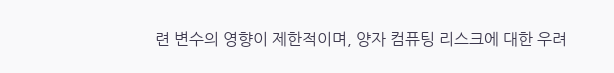련 변수의 영향이 제한적이며, 양자 컴퓨팅 리스크에 대한 우려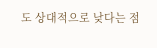도 상대적으로 낮다는 점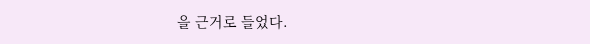을 근거로 들었다.